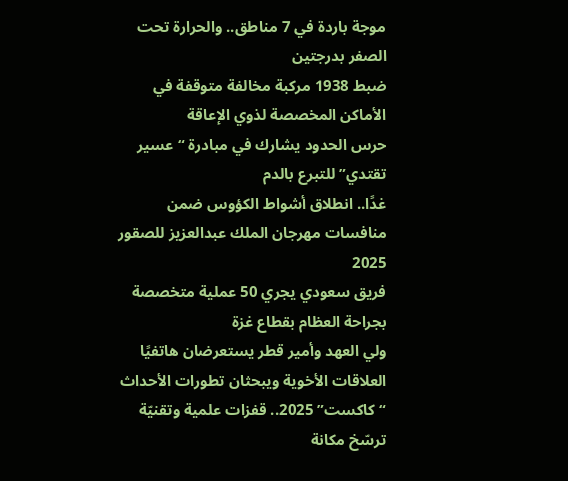موجة باردة في 7 مناطق.. والحرارة تحت الصفر بدرجتين
ضبط 1938 مركبة مخالفة متوقفة في الأماكن المخصصة لذوي الإعاقة
حرس الحدود يشارك في مبادرة “عسير تقتدي” للتبرع بالدم
غدًا.. انطلاق أشواط الكؤوس ضمن منافسات مهرجان الملك عبدالعزيز للصقور 2025
فريق سعودي يجري 50 عملية متخصصة بجراحة العظام بقطاع غزة
ولي العهد وأمير قطر يستعرضان هاتفيًا العلاقات الأخوية ويبحثان تطورات الأحداث
“كاكست” 2025.. قفزات علمية وتقنيّة ترسّخ مكانة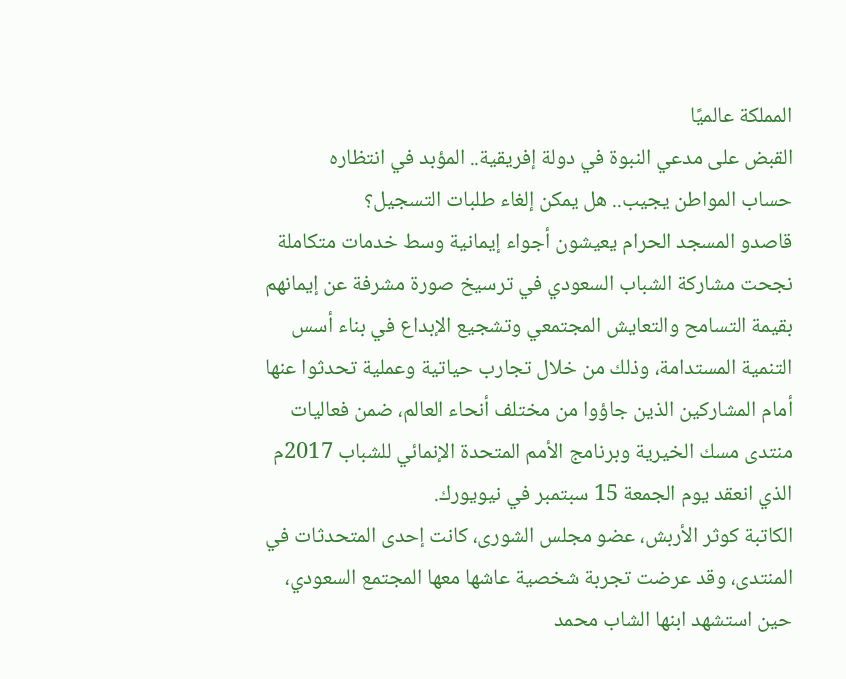المملكة عالميًا
القبض على مدعي النبوة في دولة إفريقية.. المؤبد في انتظاره
حساب المواطن يجيب.. هل يمكن إلغاء طلبات التسجيل؟
قاصدو المسجد الحرام يعيشون أجواء إيمانية وسط خدمات متكاملة
نجحت مشاركة الشباب السعودي في ترسيخ صورة مشرفة عن إيمانهم بقيمة التسامح والتعايش المجتمعي وتشجيع الإبداع في بناء أسس التنمية المستدامة، وذلك من خلال تجارب حياتية وعملية تحدثوا عنها أمام المشاركين الذين جاؤوا من مختلف أنحاء العالم، ضمن فعاليات منتدى مسك الخيرية وبرنامج الأمم المتحدة الإنمائي للشباب 2017م الذي انعقد يوم الجمعة 15 سبتمبر في نيويورك.
الكاتبة كوثر الأربش، عضو مجلس الشورى، كانت إحدى المتحدثات في المنتدى، وقد عرضت تجربة شخصية عاشها معها المجتمع السعودي، حين استشهد ابنها الشاب محمد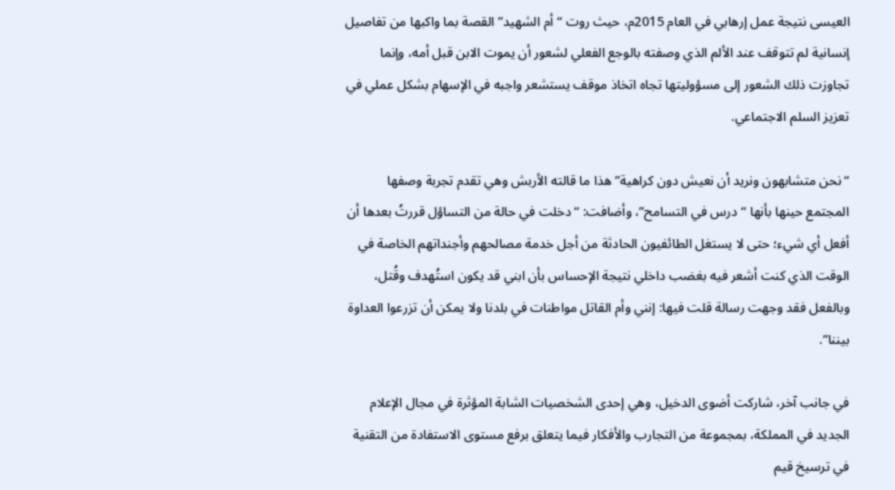العيسى نتيجة عمل إرهابي في العام 2015م، حيث روت “أم الشهيد” القصة بما واكبها من تفاصيل إنسانية لم تتوقف عند الألم الذي وصفته بالوجع الفعلي لشعور أن يموت الابن قبل أمه، وإنما تجاوزت ذلك الشعور إلى مسؤوليتها تجاه اتخاذ موقف يستشعر واجبه في الإسهام بشكل عملي في تعزيز السلم الاجتماعي.

“نحن متشابهون ونريد أن نعيش دون كراهية” هذا ما قالته الأربش وهي تقدم تجربة وصفها المجتمع حينها بأنها “درس في التسامح”، وأضافت: “دخلت في حالة من التساؤل قررتُ بعدها أن أفعل أي شيء؛ حتى لا يستغل الطائفيون الحادثة من أجل خدمة مصالحهم وأجنداتهم الخاصة في الوقت الذي كنت أشعر فيه بغضب داخلي نتيجة الإحساس بأن ابني قد يكون استُهدف وقُتل، وبالفعل فقد وجهت رسالة قلت فيها: إنني وأم القاتل مواطنات في بلدنا ولا يمكن أن تزرعوا العداوة بيننا”.

في جانب آخر، شاركت أضوى الدخيل، وهي إحدى الشخصيات الشابة المؤثرة في مجال الإعلام الجديد في المملكة، بمجموعة من التجارب والأفكار فيما يتعلق برفع مستوى الاستفادة من التقنية في ترسيخ قيم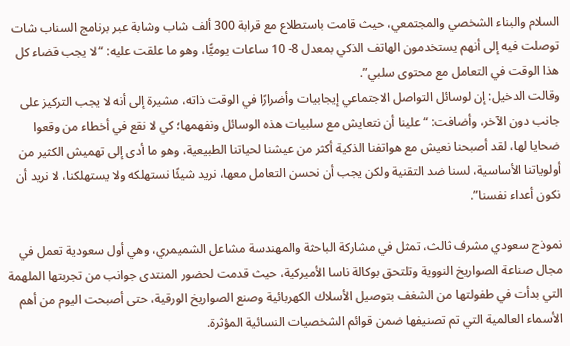السلام والبناء الشخصي والمجتمعي، حيث قامت باستطلاع مع قرابة 300 ألف شاب وشابة عبر برنامج السناب شات توصلت فيه إلى أنهم يستخدمون الهاتف الذكي بمعدل 8- 10 ساعات يوميًّا، وهو ما علقت عليه: “لا يجب قضاء كل هذا الوقت في التعامل مع محتوى سلبي”.
وقالت الدخيل: إن لوسائل التواصل الاجتماعي إيجابيات وأضرارًا في الوقت ذاته، مشيرة إلى أنه لا يجب التركيز على جانب دون الآخر، وأضافت: “علينا أن نتعايش مع سلبيات هذه الوسائل ونفهمها؛ كي لا نقع في أخطاء من وقعوا ضحايا لها، لقد أصبحنا نعيش مع هواتفنا الذكية أكثر من عيشنا لحياتنا الطبيعية، وهو ما أدى إلى تهميش الكثير من أولوياتنا الأساسية، لسنا ضد التقنية ولكن يجب أن نحسن التعامل معها، نريد شيئًا نستهلكه ولا يستهلكنا، لا نريد أن نكون أعداء نفسنا”.

نموذج سعودي مشرف ثالث، تمثل في مشاركة الباحثة والمهندسة مشاعل الشميمري، وهي أول سعودية تعمل في مجال صناعة الصواريخ النووية وتلتحق بوكالة ناسا الأميركية، حيث قدمت لحضور المنتدى جوانب من تجربتها الملهمة التي بدأت في طفولتها من الشغف بتوصيل الأسلاك الكهربائية وصنع الصواريخ الورقية، حتى أصبحت اليوم من أهم الأسماء العالمية التي تم تصنيفها ضمن قوائم الشخصيات النسائية المؤثرة.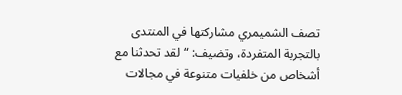تصف الشميمري مشاركتها في المنتدى بالتجربة المتفردة، وتضيف: “لقد تحدثنا مع أشخاص من خلفيات متنوعة في مجالات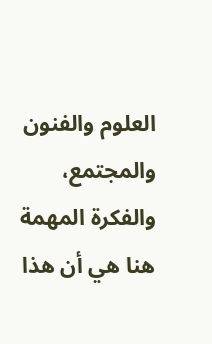العلوم والفنون والمجتمع، والفكرة المهمة هنا هي أن هذا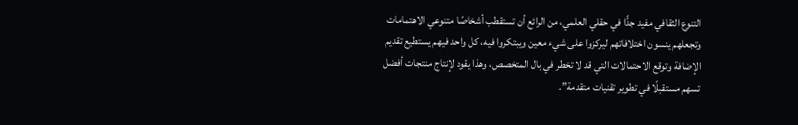التنوع الثقافي مفيد جدًّا في حقلي العلمي، من الرائع أن تستقطب أشخاصًا متنوعي الاهتمامات وتجعلهم ينسون اختلافاتهم ليركزوا على شيء معين ويبتكروا فيه، كل واحد فيهم يستطيع تقديم الإضافة وتوقع الاحتمالات التي قد لا تخطر في بال المتخصص، وهذا يقود لإنتاج منتجات أفضل تسهم مستقبلًا في تطوير تقنيات متقدمة”.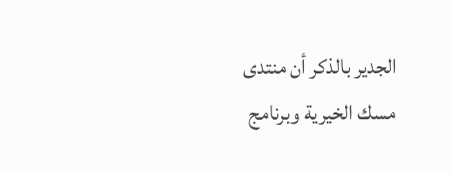الجدير بالذكر أن منتدى مسك الخيرية وبرنامج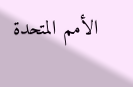الأمم المتحدة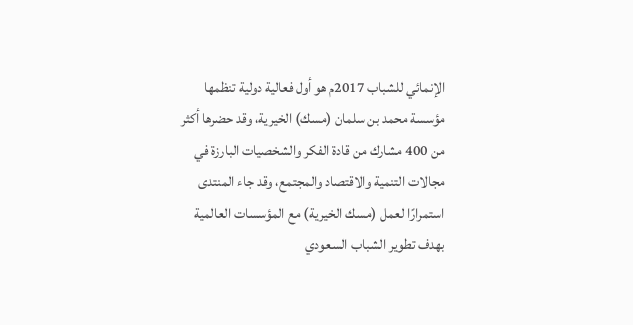الإنمائي للشباب 2017م هو أول فعالية دولية تنظمها مؤسسة محمد بن سلمان (مسك) الخيرية، وقد حضرها أكثر من 400 مشارك من قادة الفكر والشخصيات البارزة في مجالات التنمية والاقتصاد والمجتمع، وقد جاء المنتدى استمرارًا لعمل (مسك الخيرية) مع المؤسسات العالمية بهدف تطوير الشباب السعودي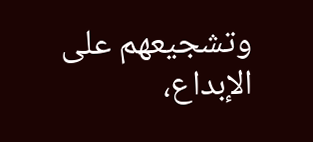وتشجيعهم على الإبداع،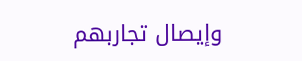وإيصال تجاربهم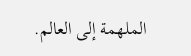الملهمة إلى العالم.